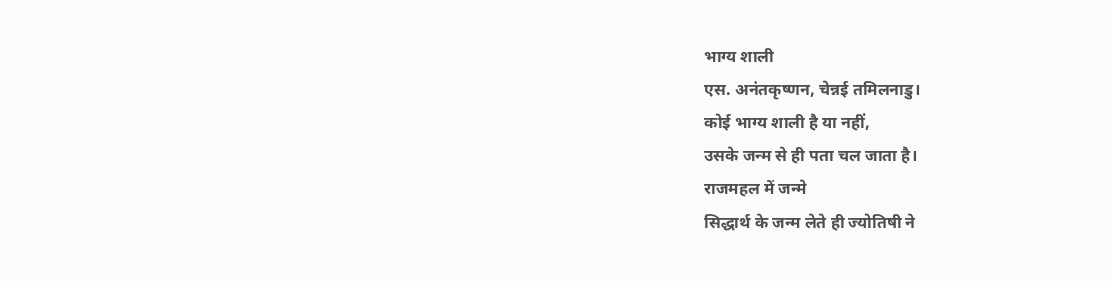भाग्य शाली
एस. अनंतकृष्णन, चेन्नई तमिलनाडु।
कोई भाग्य शाली है या नहीं,
उसके जन्म से ही पता चल जाता है।
राजमहल में जन्मे
सिद्धार्थ के जन्म लेते ही ज्योतिषी ने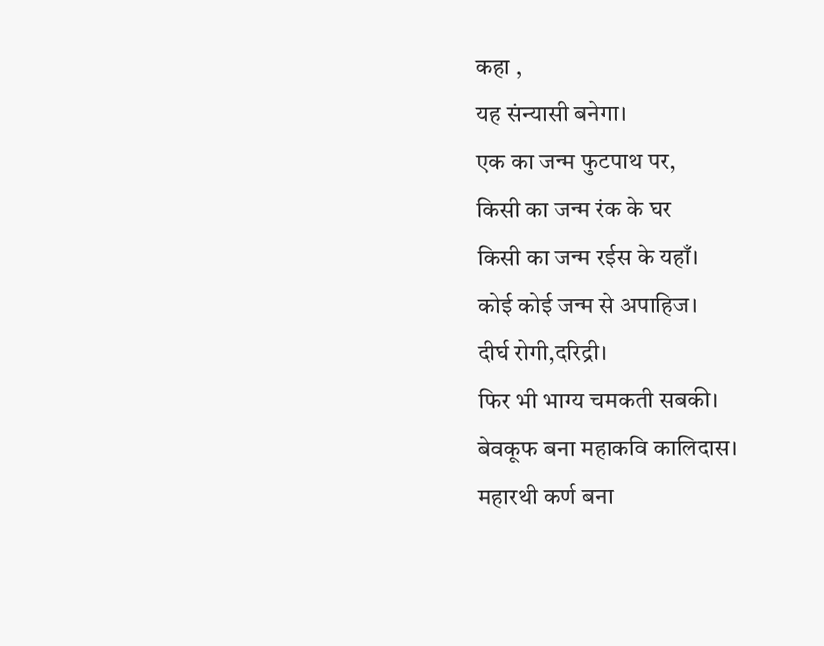कहा ,
यह संन्यासी बनेगा।
एक का जन्म फुटपाथ पर,
किसी का जन्म रंक के घर
किसी का जन्म रईस के यहाँ।
कोई कोई जन्म से अपाहिज।
दीर्घ रोगी,दरिद्री।
फिर भी भाग्य चमकती सबकी।
बेवकूफ बना महाकवि कालिदास।
महारथी कर्ण बना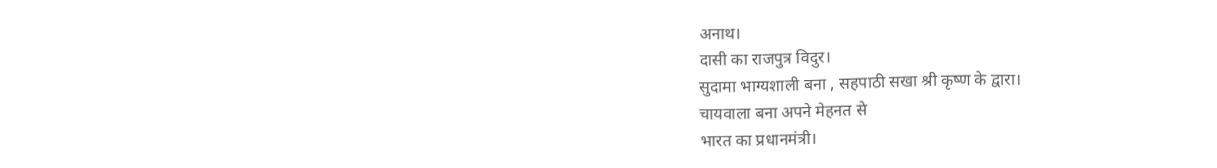अनाथ।
दासी का राजपुत्र विदुर।
सुदामा भाग्यशाली बना , सहपाठी सखा श्री कृष्ण के द्वारा।
चायवाला बना अपने मेहनत से
भारत का प्रधानमंत्री।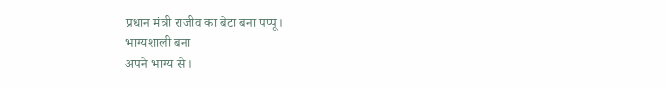प्रधान मंत्री राजीव का बेटा बना पप्पू।
भाग्यशाली बना
अपने भाग्य से।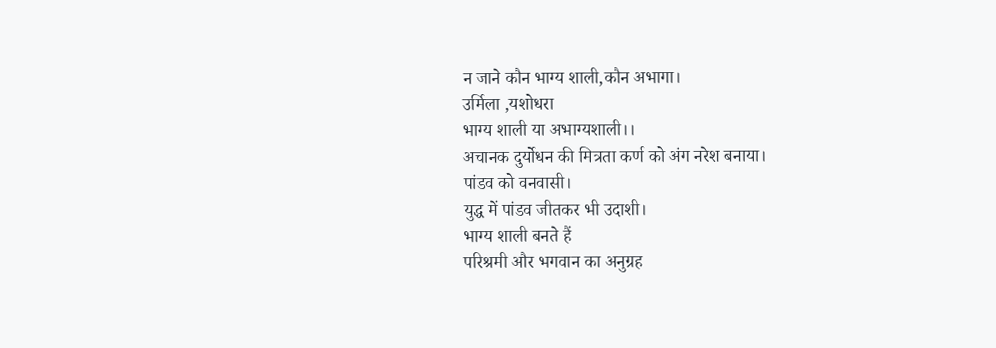न जाने कौन भाग्य शाली,कौन अभागा।
उर्मिला ,यशोधरा
भाग्य शाली या अभाग्यशाली।।
अचानक दुर्योधन की मित्रता कर्ण को अंग नरेश बनाया।
पांडव को वनवासी।
युद्ध में पांडव जीतकर भी उदाशी।
भाग्य शाली बनते हैं
परिश्रमी और भगवान का अनुग्रह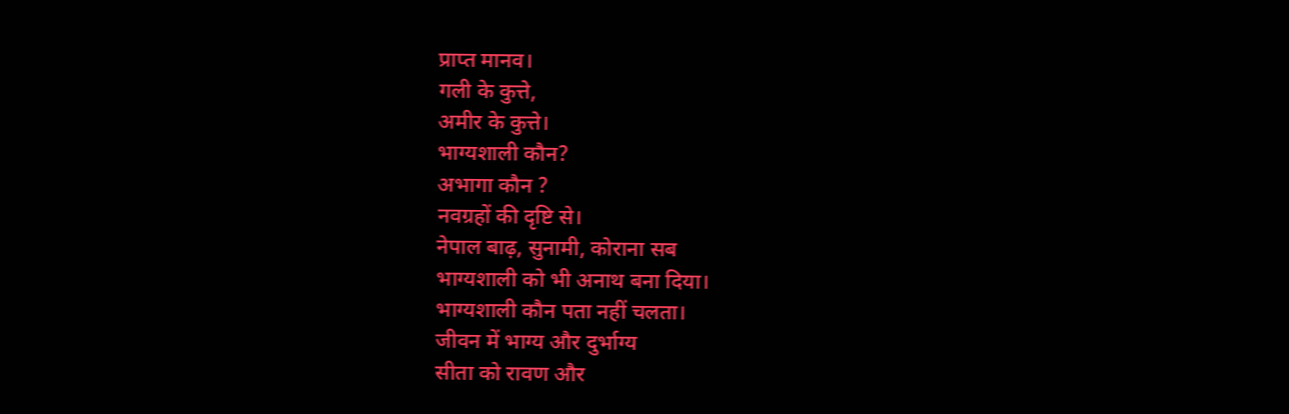प्राप्त मानव।
गली के कुत्ते,
अमीर के कुत्ते।
भाग्यशाली कौन?
अभागा कौन ?
नवग्रहों की दृष्टि से।
नेपाल बाढ़, सुनामी, कोराना सब
भाग्यशाली को भी अनाथ बना दिया।
भाग्यशाली कौन पता नहीं चलता।
जीवन में भाग्य और दुर्भाग्य
सीता को रावण और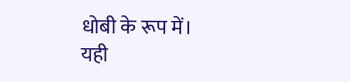धोबी के रूप में।
यही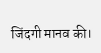जिंदगी मानव की।